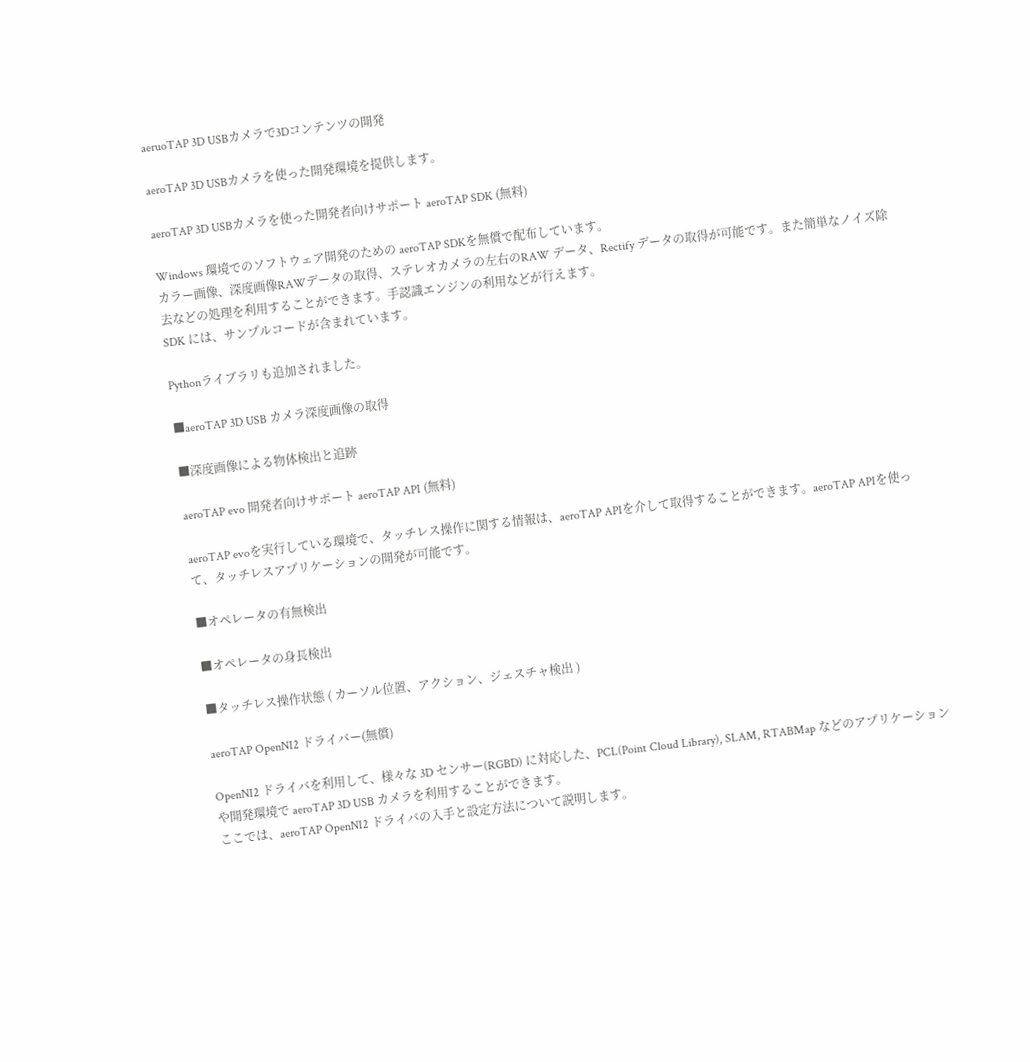aeruoTAP 3D USBカメラで3Dコンテンツの開発

aeroTAP 3D USBカメラを使った開発環境を提供します。

aeroTAP 3D USBカメラを使った開発者向けサポート aeroTAP SDK (無料)

Windows 環境でのソフトウェア開発のための aeroTAP SDKを無償で配布しています。
カラー画像、深度画像RAWデータの取得、ステレオカメラの左右のRAW データ、Rectify データの取得が可能です。また簡単なノイズ除去などの処理を利用することができます。手認識エンジンの利用などが行えます。
SDK には、サンプルコードが含まれています。

Pythonライブラリも追加されました。

■aeroTAP 3D USB カメラ深度画像の取得

■深度画像による物体検出と追跡

aeroTAP evo 開発者向けサポート aeroTAP API (無料)

aeroTAP evoを実行している環境で、タッチレス操作に関する情報は、aeroTAP APIを介して取得することができます。aeroTAP APIを使って、タッチレスアプリケーションの開発が可能です。

■オペレータの有無検出

■オペレータの身長検出

■タッチレス操作状態 ( カーソル位置、アクション、ジェスチャ検出 )

aeroTAP OpenNI2 ドライバー(無償)

OpenNI2 ドライバを利用して、様々な 3D センサー(RGBD) に対応した、PCL(Point Cloud Library), SLAM, RTABMap などのアプリケーションや開発環境で aeroTAP 3D USB カメラを利用することができます。
ここでは、aeroTAP OpenNI2 ドライバの入手と設定方法について説明します。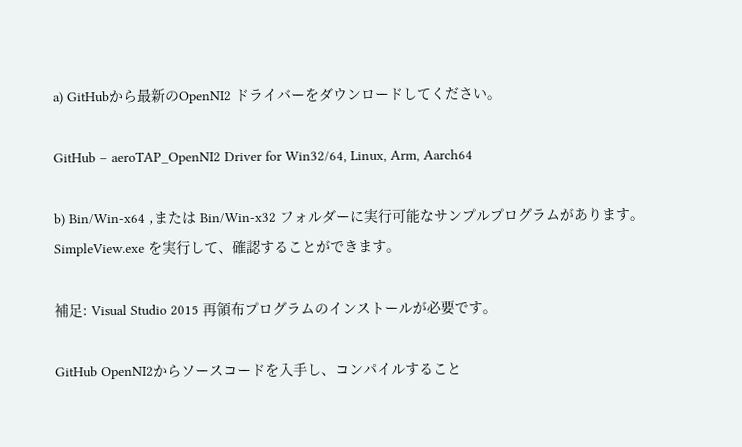a) GitHubから最新のOpenNI2 ドライバーをダウンロードしてください。

GitHub – aeroTAP_OpenNI2 Driver for Win32/64, Linux, Arm, Aarch64

b) Bin/Win-x64 ,または Bin/Win-x32 フォルダーに実行可能なサンプルプログラムがあります。
SimpleView.exe を実行して、確認することができます。

補足: Visual Studio 2015 再領布プログラムのインストールが必要です。

GitHub OpenNI2からソースコードを入手し、コンパイルすること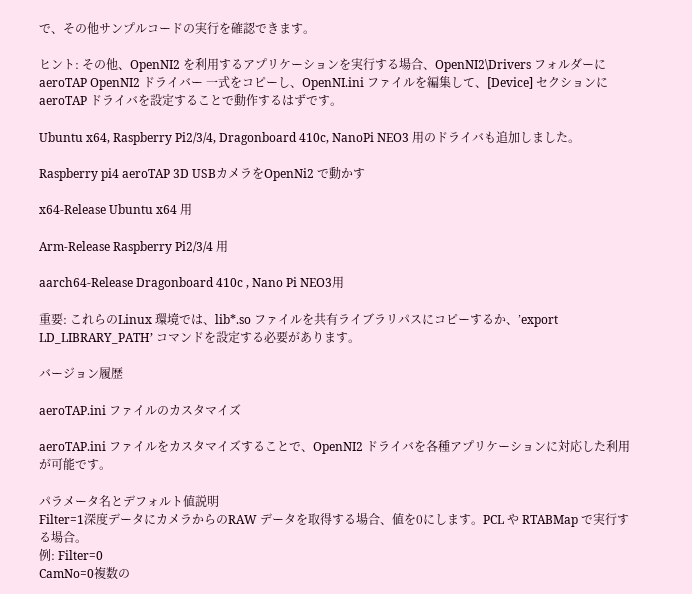で、その他サンプルコードの実行を確認できます。

ヒント: その他、OpenNI2 を利用するアプリケーションを実行する場合、OpenNI2\Drivers フォルダーに aeroTAP OpenNI2 ドライバー 一式をコピーし、OpenNI.ini ファイルを編集して、[Device] セクションに aeroTAP ドライバを設定することで動作するはずです。

Ubuntu x64, Raspberry Pi2/3/4, Dragonboard 410c, NanoPi NEO3 用のドライバも追加しました。

Raspberry pi4 aeroTAP 3D USBカメラをOpenNi2 で動かす

x64-Release Ubuntu x64 用

Arm-Release Raspberry Pi2/3/4 用

aarch64-Release Dragonboard 410c , Nano Pi NEO3用

重要: これらのLinux 環境では、lib*.so ファイルを共有ライブラリパスにコピーするか、’export LD_LIBRARY_PATH’ コマンドを設定する必要があります。

バージョン履歴

aeroTAP.ini ファイルのカスタマイズ

aeroTAP.ini ファイルをカスタマイズすることで、OpenNI2 ドライバを各種アプリケーションに対応した利用が可能です。

パラメータ名とデフォルト値説明
Filter=1深度データにカメラからのRAW データを取得する場合、値を0にします。PCL や RTABMap で実行する場合。
例: Filter=0
CamNo=0複数の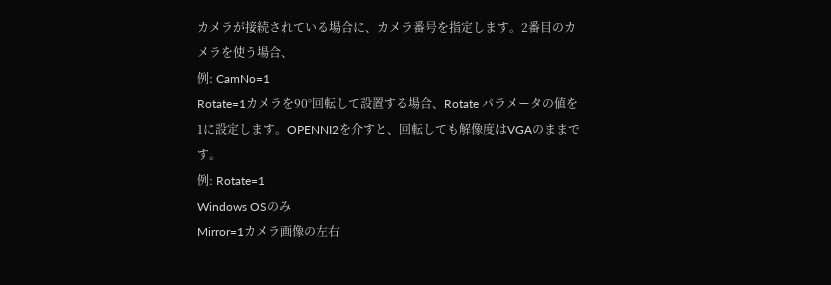カメラが接続されている場合に、カメラ番号を指定します。2番目のカメラを使う場合、
例: CamNo=1
Rotate=1カメラを90°回転して設置する場合、Rotate パラメータの値を1に設定します。OPENNI2を介すと、回転しても解像度はVGAのままです。
例: Rotate=1
Windows OSのみ
Mirror=1カメラ画像の左右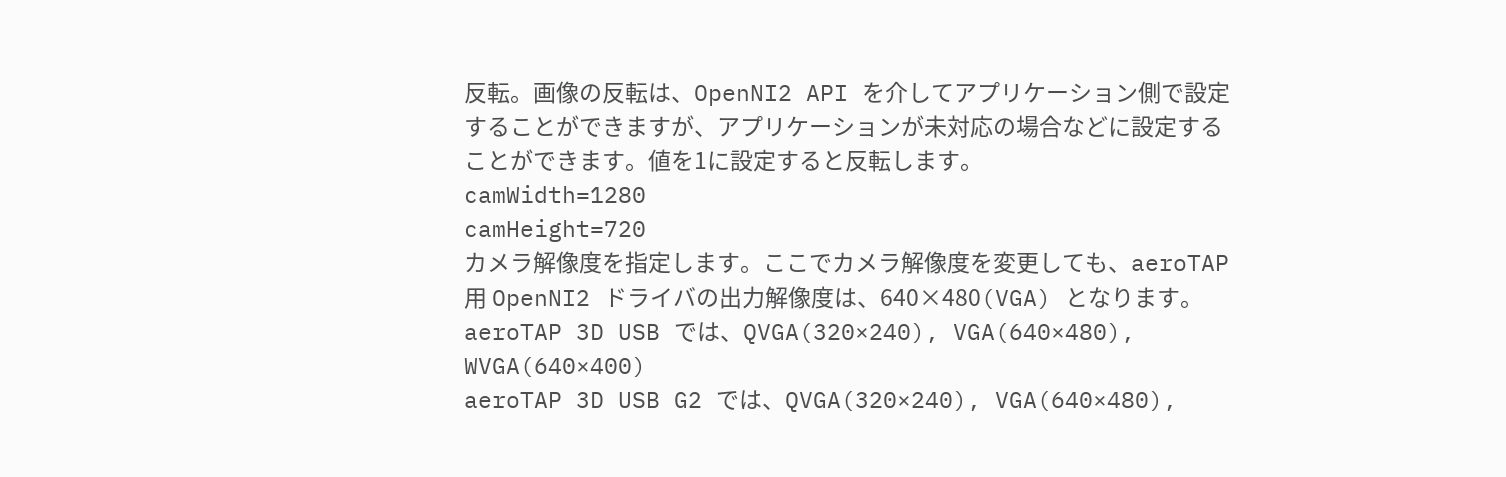反転。画像の反転は、OpenNI2 API を介してアプリケーション側で設定することができますが、アプリケーションが未対応の場合などに設定することができます。値を1に設定すると反転します。
camWidth=1280
camHeight=720
カメラ解像度を指定します。ここでカメラ解像度を変更しても、aeroTAP 用 OpenNI2 ドライバの出力解像度は、640×480(VGA) となります。
aeroTAP 3D USB では、QVGA(320×240), VGA(640×480), WVGA(640×400)
aeroTAP 3D USB G2 では、QVGA(320×240), VGA(640×480),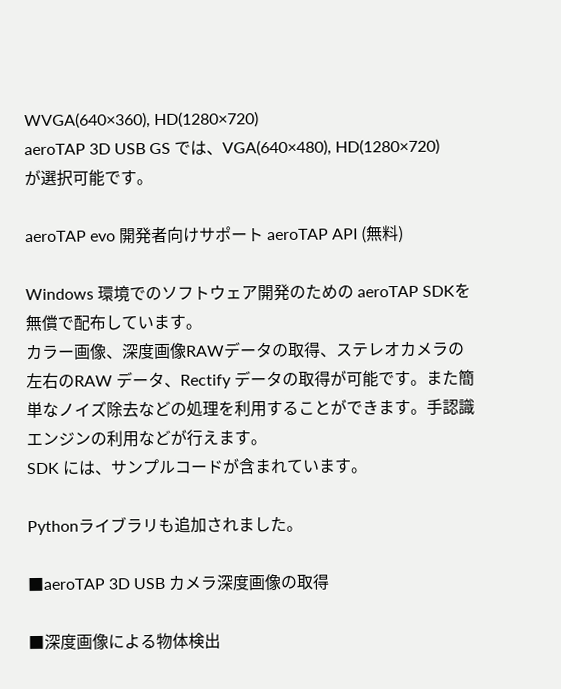WVGA(640×360), HD(1280×720)
aeroTAP 3D USB GS では、VGA(640×480), HD(1280×720)
が選択可能です。

aeroTAP evo 開発者向けサポート aeroTAP API (無料)

Windows 環境でのソフトウェア開発のための aeroTAP SDKを無償で配布しています。
カラー画像、深度画像RAWデータの取得、ステレオカメラの左右のRAW データ、Rectify データの取得が可能です。また簡単なノイズ除去などの処理を利用することができます。手認識エンジンの利用などが行えます。
SDK には、サンプルコードが含まれています。

Pythonライブラリも追加されました。

■aeroTAP 3D USB カメラ深度画像の取得

■深度画像による物体検出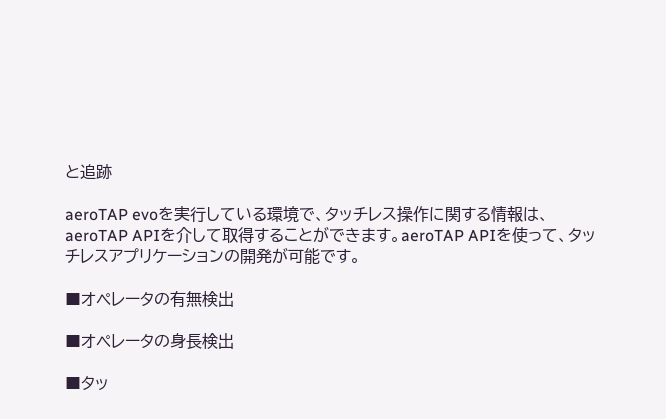と追跡

aeroTAP evoを実行している環境で、タッチレス操作に関する情報は、aeroTAP APIを介して取得することができます。aeroTAP APIを使って、タッチレスアプリケーションの開発が可能です。

■オペレータの有無検出

■オペレータの身長検出

■タッ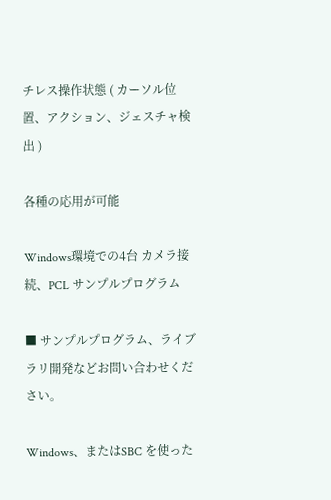チレス操作状態 ( カーソル位置、アクション、ジェスチャ検出 )

各種の応用が可能

Windows環境での4台 カメラ接続、PCL サンプルプログラム

■ サンプルプログラム、ライブラリ開発などお問い合わせください。

Windows、またはSBC を使った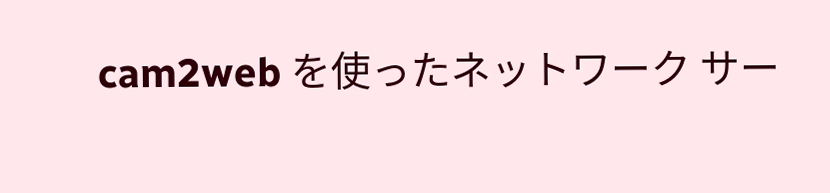cam2web を使ったネットワーク サー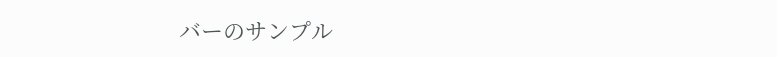バーのサンプル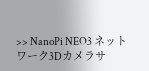>> NanoPi NEO3 ネットワーク3Dカメラサ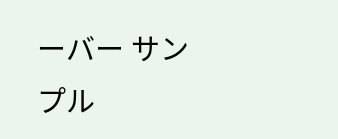ーバー サンプル